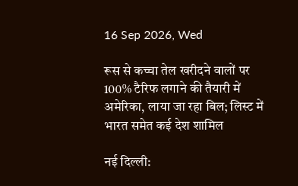16 Sep 2026, Wed

रूस से कच्चा तेल खरीदने वालों पर 100% टैरिफ लगाने की तैयारी में अमेरिका, लाया जा रहा बिल; लिस्ट में भारत समेत कई देश शामिल

नई दिल्ली: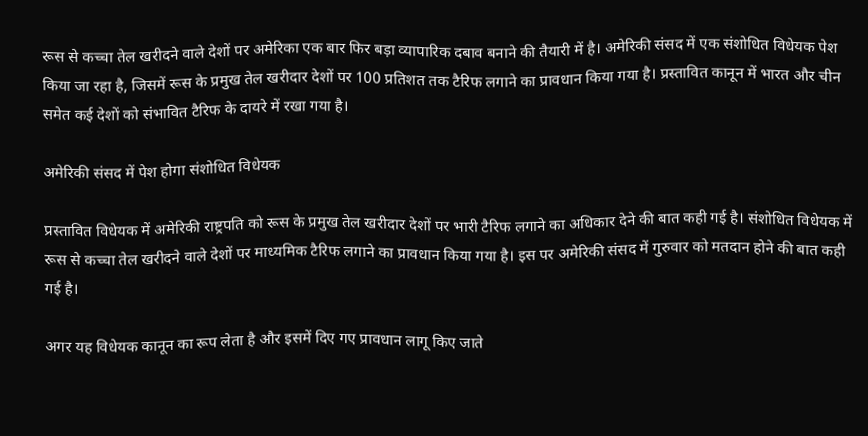रूस से कच्चा तेल खरीदने वाले देशों पर अमेरिका एक बार फिर बड़ा व्यापारिक दबाव बनाने की तैयारी में है। अमेरिकी संसद में एक संशोधित विधेयक पेश किया जा रहा है, जिसमें रूस के प्रमुख तेल खरीदार देशों पर 100 प्रतिशत तक टैरिफ लगाने का प्रावधान किया गया है। प्रस्तावित कानून में भारत और चीन समेत कई देशों को संभावित टैरिफ के दायरे में रखा गया है।

अमेरिकी संसद में पेश होगा संशोधित विधेयक

प्रस्तावित विधेयक में अमेरिकी राष्ट्रपति को रूस के प्रमुख तेल खरीदार देशों पर भारी टैरिफ लगाने का अधिकार देने की बात कही गई है। संशोधित विधेयक में रूस से कच्चा तेल खरीदने वाले देशों पर माध्यमिक टैरिफ लगाने का प्रावधान किया गया है। इस पर अमेरिकी संसद में गुरुवार को मतदान होने की बात कही गई है।

अगर यह विधेयक कानून का रूप लेता है और इसमें दिए गए प्रावधान लागू किए जाते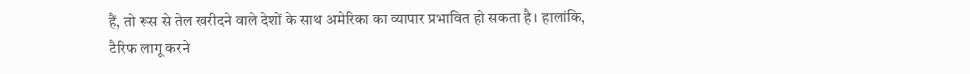हैं, तो रूस से तेल खरीदने वाले देशों के साथ अमेरिका का व्यापार प्रभावित हो सकता है। हालांकि, टैरिफ लागू करने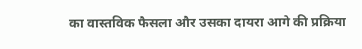का वास्तविक फैसला और उसका दायरा आगे की प्रक्रिया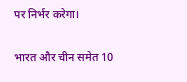पर निर्भर करेगा।

भारत और चीन समेत 10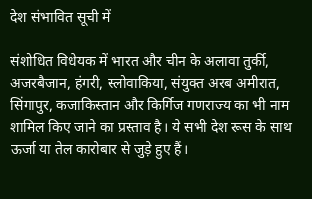देश संभावित सूची में

संशोधित विधेयक में भारत और चीन के अलावा तुर्की, अजरबैजान, हंगरी, स्लोवाकिया, संयुक्त अरब अमीरात, सिंगापुर, कजाकिस्तान और किर्गिज गणराज्य का भी नाम शामिल किए जाने का प्रस्ताव है। ये सभी देश रूस के साथ ऊर्जा या तेल कारोबार से जुड़े हुए हैं।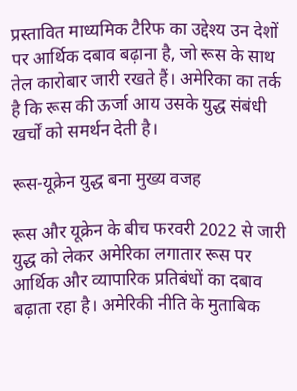प्रस्तावित माध्यमिक टैरिफ का उद्देश्य उन देशों पर आर्थिक दबाव बढ़ाना है, जो रूस के साथ तेल कारोबार जारी रखते हैं। अमेरिका का तर्क है कि रूस की ऊर्जा आय उसके युद्ध संबंधी खर्चों को समर्थन देती है।

रूस-यूक्रेन युद्ध बना मुख्य वजह

रूस और यूक्रेन के बीच फरवरी 2022 से जारी युद्ध को लेकर अमेरिका लगातार रूस पर आर्थिक और व्यापारिक प्रतिबंधों का दबाव बढ़ाता रहा है। अमेरिकी नीति के मुताबिक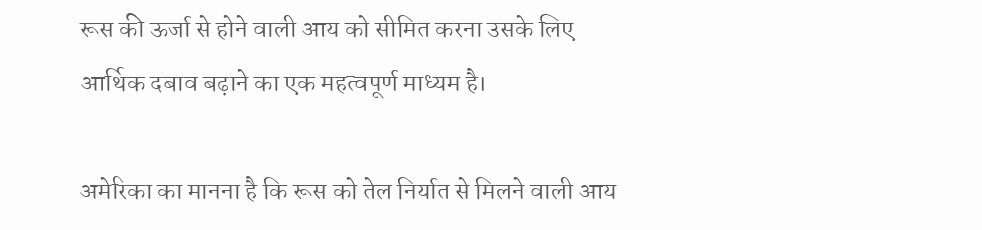रूस की ऊर्जा से होने वाली आय को सीमित करना उसके लिए आर्थिक दबाव बढ़ाने का एक महत्वपूर्ण माध्यम है।

अमेरिका का मानना है कि रूस को तेल निर्यात से मिलने वाली आय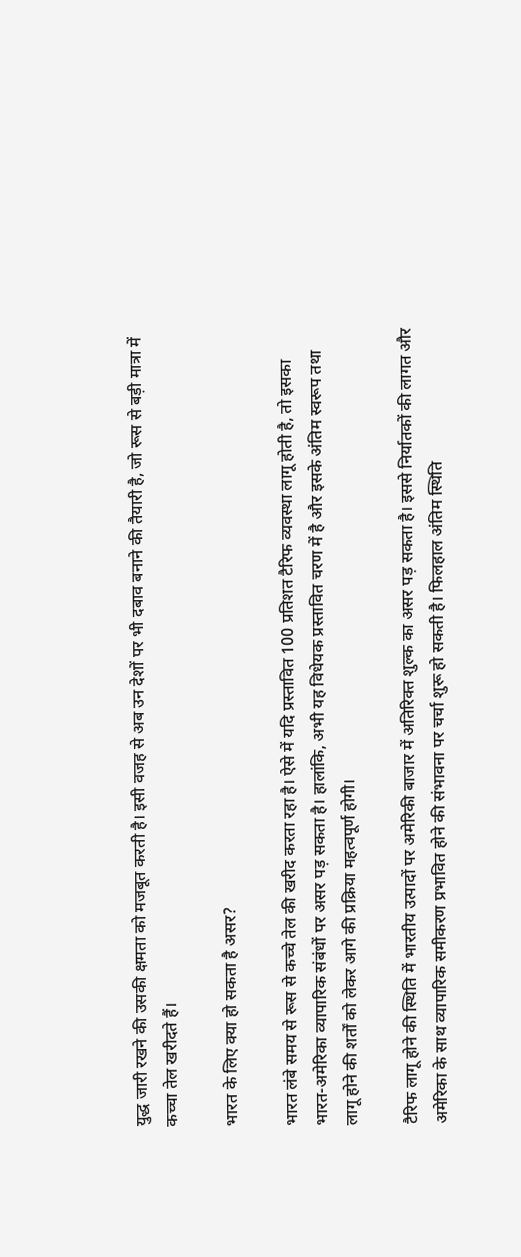युद्ध जारी रखने की उसकी क्षमता को मजबूत करती है। इसी वजह से अब उन देशों पर भी दबाव बनाने की तैयारी है, जो रूस से बड़ी मात्रा में कच्चा तेल खरीदते हैं।

भारत के लिए क्या हो सकता है असर?

भारत लंबे समय से रूस से कच्चे तेल की खरीद करता रहा है। ऐसे में यदि प्रस्तावित 100 प्रतिशत टैरिफ व्यवस्था लागू होती है, तो इसका भारत-अमेरिका व्यापारिक संबंधों पर असर पड़ सकता है। हालांकि, अभी यह विधेयक प्रस्तावित चरण में है और इसके अंतिम स्वरूप तथा लागू होने की शर्तों को लेकर आगे की प्रक्रिया महत्वपूर्ण होगी।

टैरिफ लागू होने की स्थिति में भारतीय उत्पादों पर अमेरिकी बाजार में अतिरिक्त शुल्क का असर पड़ सकता है। इससे निर्यातकों की लागत और अमेरिका के साथ व्यापारिक समीकरण प्रभावित होने की संभावना पर चर्चा शुरू हो सकती है। फिलहाल अंतिम स्थिति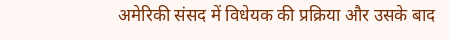अमेरिकी संसद में विधेयक की प्रक्रिया और उसके बाद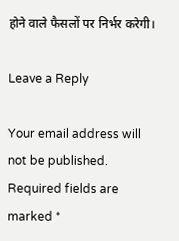होने वाले फैसलों पर निर्भर करेगी।

Leave a Reply

Your email address will not be published. Required fields are marked *